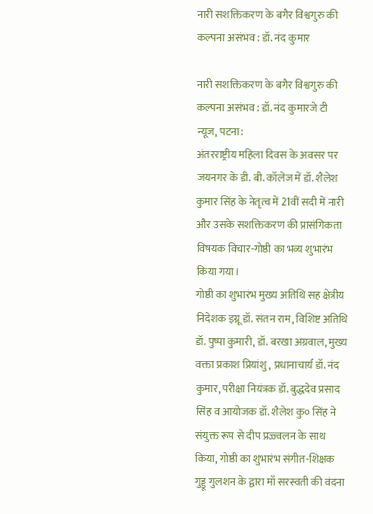नारी सशक्तिकरण के बगैर विश्वगुरु की कल्पना असंभव : डॉ. नंद कुमार

नारी सशक्तिकरण के बगैर विश्वगुरु की कल्पना असंभव : डॉ. नंद कुमारजे टी न्यूज, पटना:
अंतरराष्ट्रीय महिला दिवस के अवसर पर जयनगर के डी. बी. कॉलेज में डॉ. शैलेश कुमार सिंह के नेतृत्व में 21वीं सदी में नारी और उसके सशक्तिकरण की प्रासंगिकता विषयक विचार-गोष्ठी का भव्य शुभारंभ किया गया।
गोष्ठी का शुभारंभ मुख्य अतिथि सह क्षेत्रीय निदेशक इग्नू डॉ. संतन राम, विशिष्ट अतिथि डॉ. पुष्पा कुमारी, डॉ. बरखा अग्रवाल, मुख्य वक्ता प्रकाश प्रियांशु, प्रधानाचार्य डॉ. नंद कुमार, परीक्षा नियंत्रक डॉ. बुद्धदेव प्रसाद सिंह व आयोजक डॉ. शैलेश कु० सिंह ने संयुक्त रूप से दीप प्रज्ज्वलन के साथ किया, गोष्ठी का शुभारंभ संगीत-शिक्षक गुड्डू गुलशन के द्वारा माँ सरस्वती की वंदना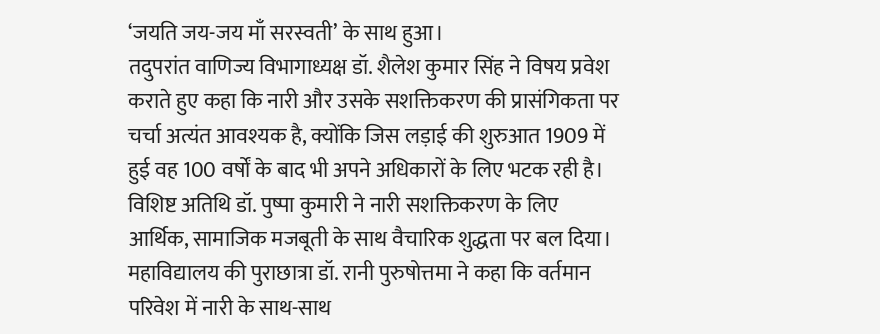‘जयति जय-जय माँ सरस्वती’ के साथ हुआ।
तदुपरांत वाणिज्य विभागाध्यक्ष डॉ. शैलेश कुमार सिंह ने विषय प्रवेश कराते हुए कहा कि नारी और उसके सशक्तिकरण की प्रासंगिकता पर चर्चा अत्यंत आवश्यक है, क्योंकि जिस लड़ाई की शुरुआत 1909 में हुई वह 100 वर्षों के बाद भी अपने अधिकारों के लिए भटक रही है।
विशिष्ट अतिथि डॉ. पुष्पा कुमारी ने नारी सशक्तिकरण के लिए आर्थिक, सामाजिक मजबूती के साथ वैचारिक शुद्धता पर बल दिया।
महाविद्यालय की पुराछात्रा डॉ. रानी पुरुषोत्तमा ने कहा कि वर्तमान परिवेश में नारी के साथ-साथ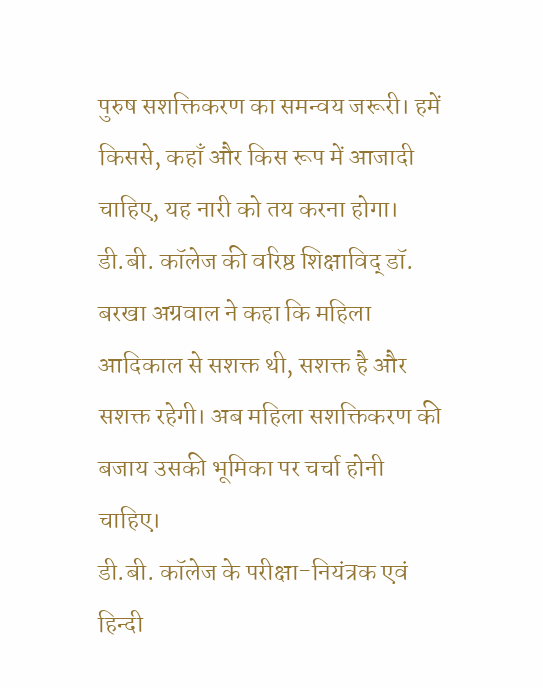पुरुष सशक्तिकरण का समन्वय जरूरी। हमें किससे, कहाँ और किस रूप में आजादी चाहिए, यह नारी को तय करना होगा।
डी.बी. कॉलेज की वरिष्ठ शिक्षाविद् डॉ. बरखा अग्रवाल ने कहा कि महिला आदिकाल से सशक्त थी, सशक्त है और सशक्त रहेगी। अब महिला सशक्तिकरण की बजाय उसकी भूमिका पर चर्चा होनी चाहिए।
डी.बी. कॉलेज के परीक्षा-नियंत्रक एवं हिन्दी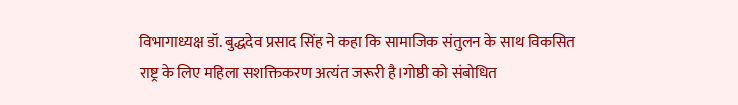विभागाध्यक्ष डॉ. बुद्धदेव प्रसाद सिंह ने कहा कि सामाजिक संतुलन के साथ विकसित राष्ट्र के लिए महिला सशक्तिकरण अत्यंत जरूरी है।गोष्ठी को संबोधित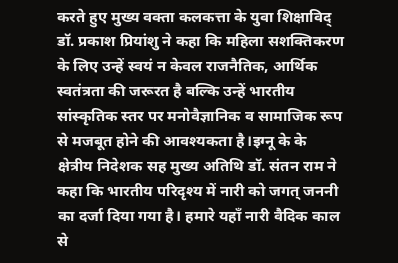करते हुए मुख्य वक्ता कलकत्ता के युवा शिक्षाविद् डॉ. प्रकाश प्रियांशु ने कहा कि महिला सशक्तिकरण के लिए उन्हें स्वयं न केवल राजनैतिक, आर्थिक स्वतंत्रता की जरूरत है बल्कि उन्हें भारतीय सांस्कृतिक स्तर पर मनोवैज्ञानिक व सामाजिक रूप से मजबूत होने की आवश्यकता है।इग्नू के के क्षेत्रीय निदेशक सह मुख्य अतिथि डॉ. संतन राम ने कहा कि भारतीय परिदृश्य में नारी को जगत् जननी का दर्जा दिया गया है। हमारे यहाँ नारी वैदिक काल से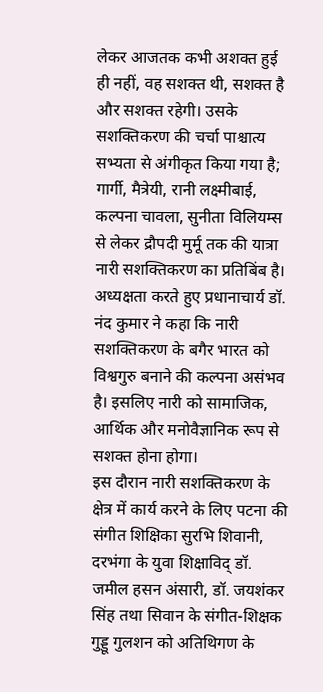लेकर आजतक कभी अशक्त हुई ही नहीं, वह सशक्त थी, सशक्त है और सशक्त रहेगी। उसके सशक्तिकरण की चर्चा पाश्चात्य सभ्यता से अंगीकृत किया गया है; गार्गी, मैत्रेयी, रानी लक्ष्मीबाई, कल्पना चावला, सुनीता विलियम्स से लेकर द्रौपदी मुर्मू तक की यात्रा नारी सशक्तिकरण का प्रतिबिंब है।
अध्यक्षता करते हुए प्रधानाचार्य डॉ. नंद कुमार ने कहा कि नारी सशक्तिकरण के बगैर भारत को विश्वगुरु बनाने की कल्पना असंभव है। इसलिए नारी को सामाजिक, आर्थिक और मनोवैज्ञानिक रूप से सशक्त होना होगा।
इस दौरान नारी सशक्तिकरण के क्षेत्र में कार्य करने के लिए पटना की संगीत शिक्षिका सुरभि शिवानी, दरभंगा के युवा शिक्षाविद् डॉ. जमील हसन अंसारी, डॉ. जयशंकर सिंह तथा सिवान के संगीत-शिक्षक गुड्डू गुलशन को अतिथिगण के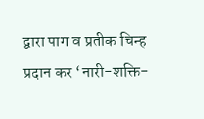द्वारा पाग व प्रतीक चिन्ह प्रदान कर ‘नारी-शक्ति-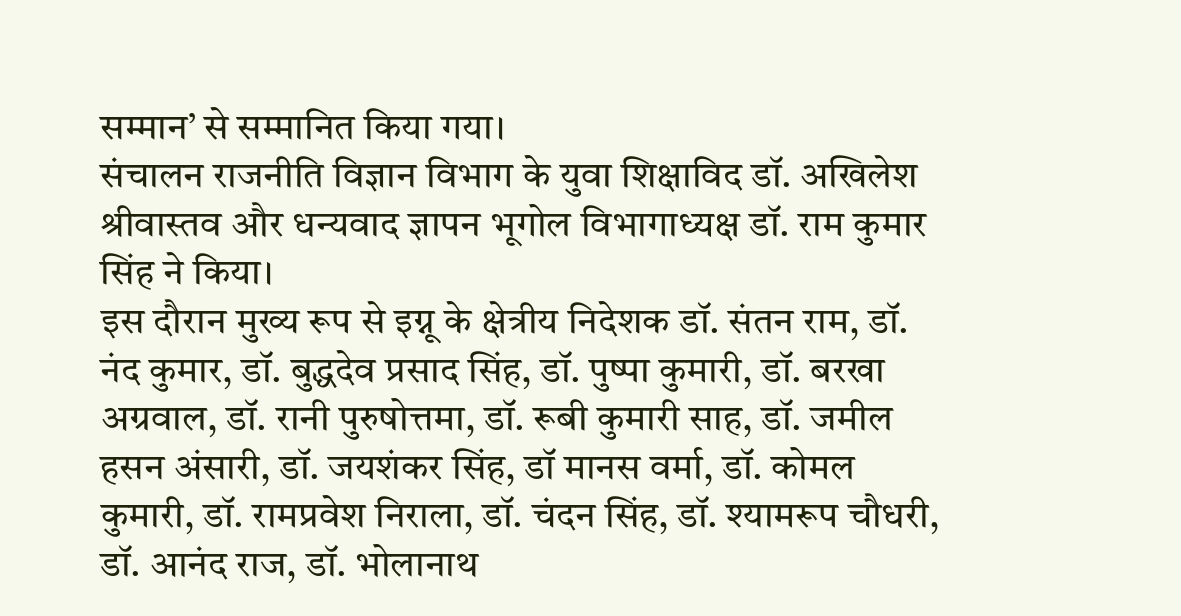सम्मान’ से सम्मानित किया गया।
संचालन राजनीति विज्ञान विभाग के युवा शिक्षाविद डॉ. अखिलेश श्रीवास्तव और धन्यवाद ज्ञापन भूगोल विभागाध्यक्ष डॉ. राम कुमार सिंह ने किया।
इस दौरान मुख्य रूप से इग्नू के क्षेत्रीय निदेशक डॉ. संतन राम, डॉ. नंद कुमार, डॉ. बुद्धदेव प्रसाद सिंह, डॉ. पुष्पा कुमारी, डॉ. बरखा अग्रवाल, डॉ. रानी पुरुषोत्तमा, डॉ. रूबी कुमारी साह, डॉ. जमील हसन अंसारी, डॉ. जयशंकर सिंह, डॉ मानस वर्मा, डॉ. कोमल कुमारी, डॉ. रामप्रवेश निराला, डॉ. चंदन सिंह, डॉ. श्यामरूप चौधरी, डॉ. आनंद राज, डॉ. भोलानाथ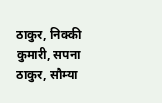ठाकुर, निक्की कुमारी, सपना ठाकुर, सौम्या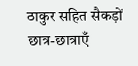ठाकुर सहित सैकड़ों छात्र-छात्राएँ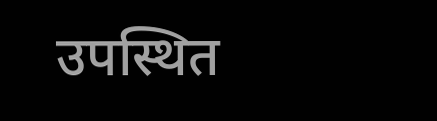उपस्थित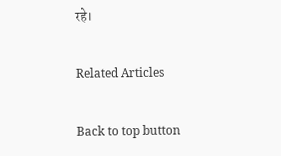रहे।

Related Articles

Back to top button